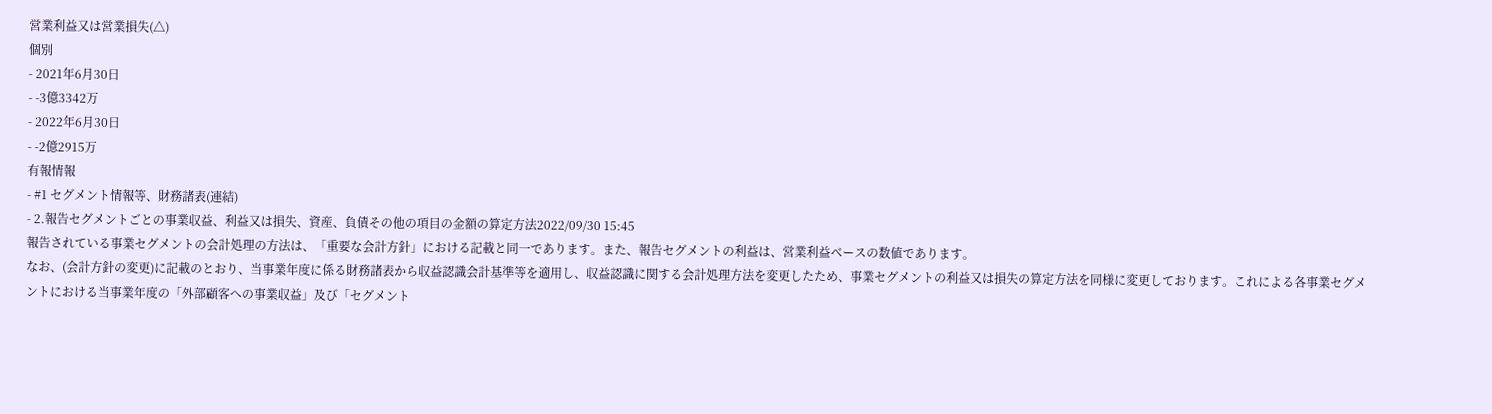営業利益又は営業損失(△)
個別
- 2021年6月30日
- -3億3342万
- 2022年6月30日
- -2億2915万
有報情報
- #1 セグメント情報等、財務諸表(連結)
- 2.報告セグメントごとの事業収益、利益又は損失、資産、負債その他の項目の金額の算定方法2022/09/30 15:45
報告されている事業セグメントの会計処理の方法は、「重要な会計方針」における記載と同一であります。また、報告セグメントの利益は、営業利益ベースの数値であります。
なお、(会計方針の変更)に記載のとおり、当事業年度に係る財務諸表から収益認識会計基準等を適用し、収益認識に関する会計処理方法を変更したため、事業セグメントの利益又は損失の算定方法を同様に変更しております。これによる各事業セグメントにおける当事業年度の「外部顧客への事業収益」及び「セグメント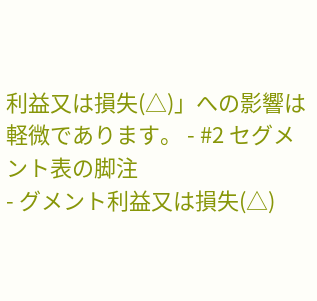利益又は損失(△)」への影響は軽微であります。 - #2 セグメント表の脚注
- グメント利益又は損失(△)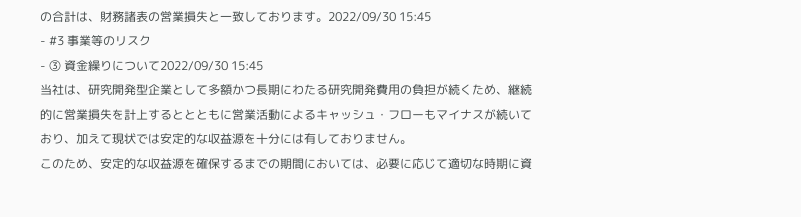の合計は、財務諸表の営業損失と一致しております。2022/09/30 15:45
- #3 事業等のリスク
- ③ 資金繰りについて2022/09/30 15:45
当社は、研究開発型企業として多額かつ長期にわたる研究開発費用の負担が続くため、継続的に営業損失を計上するととともに営業活動によるキャッシュ・フローもマイナスが続いており、加えて現状では安定的な収益源を十分には有しておりません。
このため、安定的な収益源を確保するまでの期間においては、必要に応じて適切な時期に資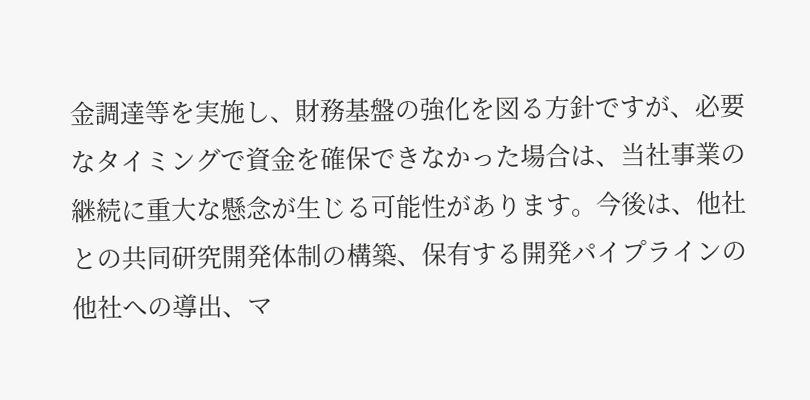金調達等を実施し、財務基盤の強化を図る方針ですが、必要なタイミングで資金を確保できなかった場合は、当社事業の継続に重大な懸念が生じる可能性があります。今後は、他社との共同研究開発体制の構築、保有する開発パイプラインの他社への導出、マ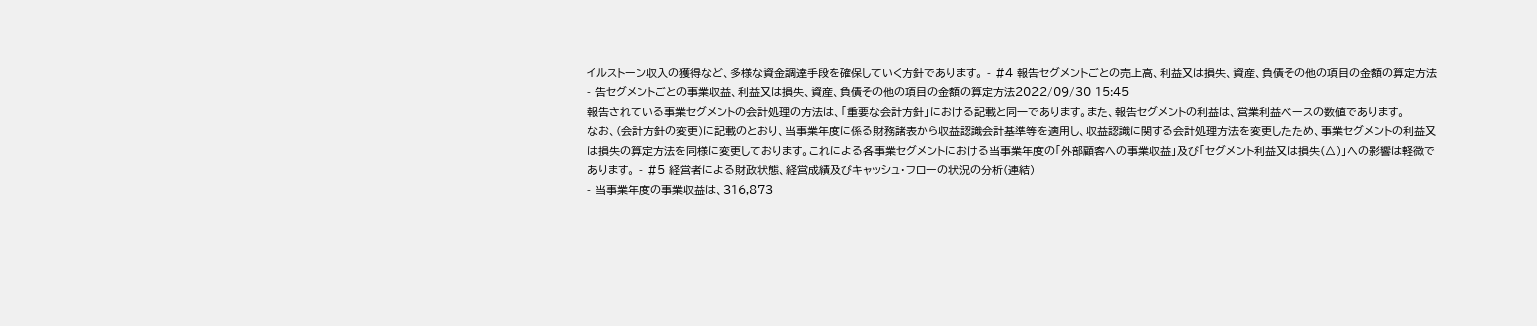イルストーン収入の獲得など、多様な資金調達手段を確保していく方針であります。 - #4 報告セグメントごとの売上高、利益又は損失、資産、負債その他の項目の金額の算定方法
- 告セグメントごとの事業収益、利益又は損失、資産、負債その他の項目の金額の算定方法2022/09/30 15:45
報告されている事業セグメントの会計処理の方法は、「重要な会計方針」における記載と同一であります。また、報告セグメントの利益は、営業利益ベースの数値であります。
なお、(会計方針の変更)に記載のとおり、当事業年度に係る財務諸表から収益認識会計基準等を適用し、収益認識に関する会計処理方法を変更したため、事業セグメントの利益又は損失の算定方法を同様に変更しております。これによる各事業セグメントにおける当事業年度の「外部顧客への事業収益」及び「セグメント利益又は損失(△)」への影響は軽微であります。 - #5 経営者による財政状態、経営成績及びキャッシュ・フローの状況の分析(連結)
- 当事業年度の事業収益は、316,873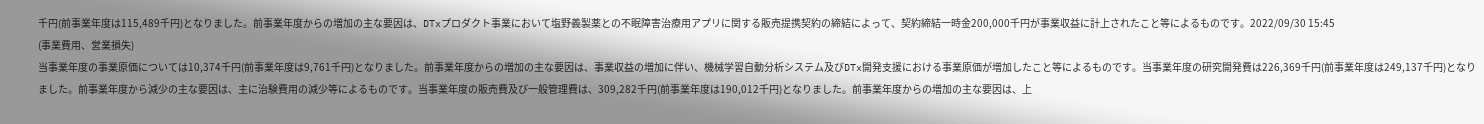千円(前事業年度は115,489千円)となりました。前事業年度からの増加の主な要因は、DTxプロダクト事業において塩野義製薬との不眠障害治療用アプリに関する販売提携契約の締結によって、契約締結一時金200,000千円が事業収益に計上されたこと等によるものです。2022/09/30 15:45
(事業費用、営業損失)
当事業年度の事業原価については10,374千円(前事業年度は9,761千円)となりました。前事業年度からの増加の主な要因は、事業収益の増加に伴い、機械学習自動分析システム及びDTx開発支援における事業原価が増加したこと等によるものです。当事業年度の研究開発費は226,369千円(前事業年度は249,137千円)となりました。前事業年度から減少の主な要因は、主に治験費用の減少等によるものです。当事業年度の販売費及び一般管理費は、309,282千円(前事業年度は190,012千円)となりました。前事業年度からの増加の主な要因は、上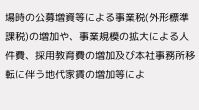場時の公募増資等による事業税(外形標準課税)の増加や、事業規模の拡大による人件費、採用教育費の増加及び本社事務所移転に伴う地代家賃の増加等によ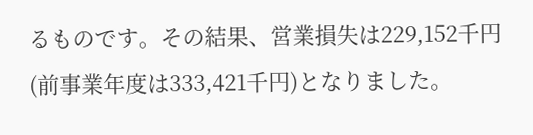るものです。その結果、営業損失は229,152千円(前事業年度は333,421千円)となりました。